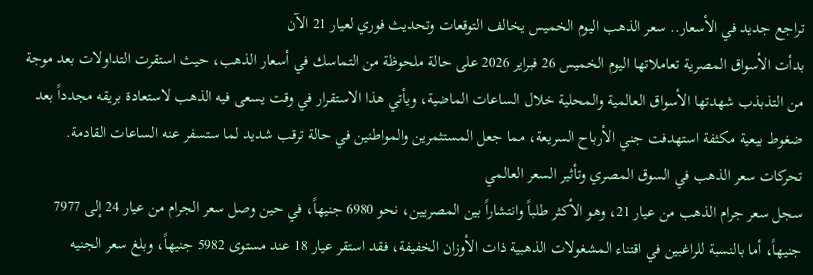تراجع جديد في الأسعار.. سعر الذهب اليوم الخميس يخالف التوقعات وتحديث فوري لعيار 21 الآن
بدأت الأسواق المصرية تعاملاتها اليوم الخميس 26 فبراير 2026 على حالة ملحوظة من التماسك في أسعار الذهب، حيث استقرت التداولات بعد موجة من التذبذب شهدتها الأسواق العالمية والمحلية خلال الساعات الماضية، ويأتي هذا الاستقرار في وقت يسعى فيه الذهب لاستعادة بريقه مجدداً بعد ضغوط بيعية مكثفة استهدفت جني الأرباح السريعة، مما جعل المستثمرين والمواطنين في حالة ترقب شديد لما ستسفر عنه الساعات القادمة.
تحركات سعر الذهب في السوق المصري وتأثير السعر العالمي
سجل سعر جرام الذهب من عيار 21، وهو الأكثر طلباً وانتشاراً بين المصريين، نحو 6980 جنيهاً، في حين وصل سعر الجرام من عيار 24 إلى 7977 جنيهاً، أما بالنسبة للراغبين في اقتناء المشغولات الذهبية ذات الأوزان الخفيفة، فقد استقر عيار 18 عند مستوى 5982 جنيهاً، وبلغ سعر الجنيه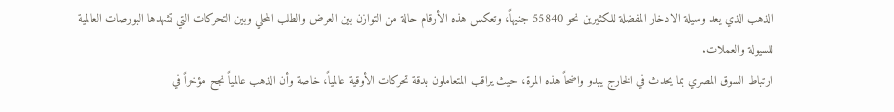الذهب الذي يعد وسيلة الادخار المفضلة للكثيرين نحو 55840 جنيهاً، وتعكس هذه الأرقام حالة من التوازن بين العرض والطلب المحلي وبين التحركات التي تشهدها البورصات العالمية للسيولة والعملات.
ارتباط السوق المصري بما يحدث في الخارج يبدو واضحاً هذه المرة، حيث يراقب المتعاملون بدقة تحركات الأوقية عالمياً، خاصة وأن الذهب عالمياً نجح مؤخراً في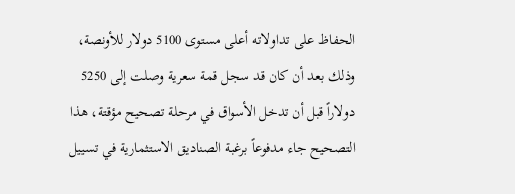الحفاظ على تداولاته أعلى مستوى 5100 دولار للأونصة، وذلك بعد أن كان قد سجل قمة سعرية وصلت إلى 5250 دولاراً قبل أن تدخل الأسواق في مرحلة تصحيح مؤقتة، هذا التصحيح جاء مدفوعاً برغبة الصناديق الاستثمارية في تسييل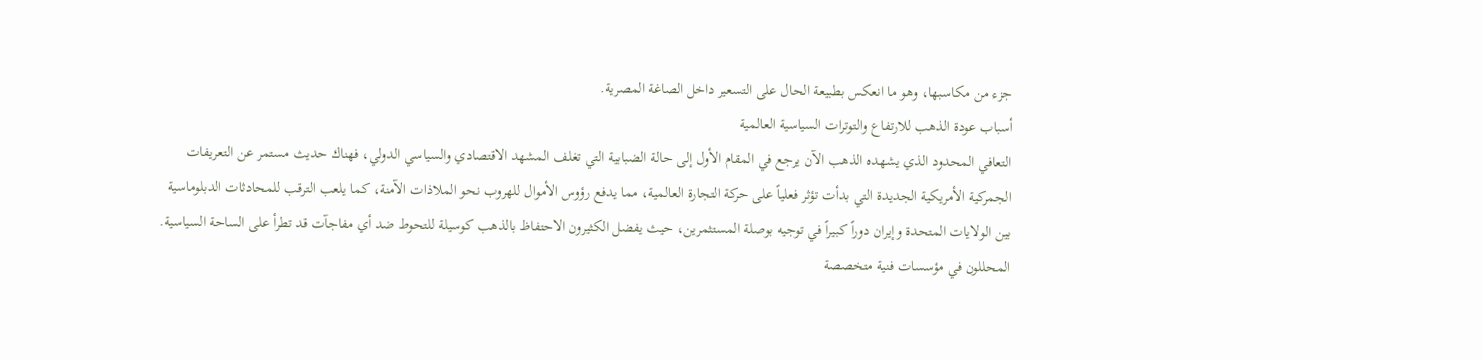جزء من مكاسبها، وهو ما انعكس بطبيعة الحال على التسعير داخل الصاغة المصرية.
أسباب عودة الذهب للارتفاع والتوترات السياسية العالمية
التعافي المحدود الذي يشهده الذهب الآن يرجع في المقام الأول إلى حالة الضبابية التي تغلف المشهد الاقتصادي والسياسي الدولي، فهناك حديث مستمر عن التعريفات الجمركية الأمريكية الجديدة التي بدأت تؤثر فعلياً على حركة التجارة العالمية، مما يدفع رؤوس الأموال للهروب نحو الملاذات الآمنة، كما يلعب الترقب للمحادثات الدبلوماسية بين الولايات المتحدة وإيران دوراً كبيراً في توجيه بوصلة المستثمرين، حيث يفضل الكثيرون الاحتفاظ بالذهب كوسيلة للتحوط ضد أي مفاجآت قد تطرأ على الساحة السياسية.
المحللون في مؤسسات فنية متخصصة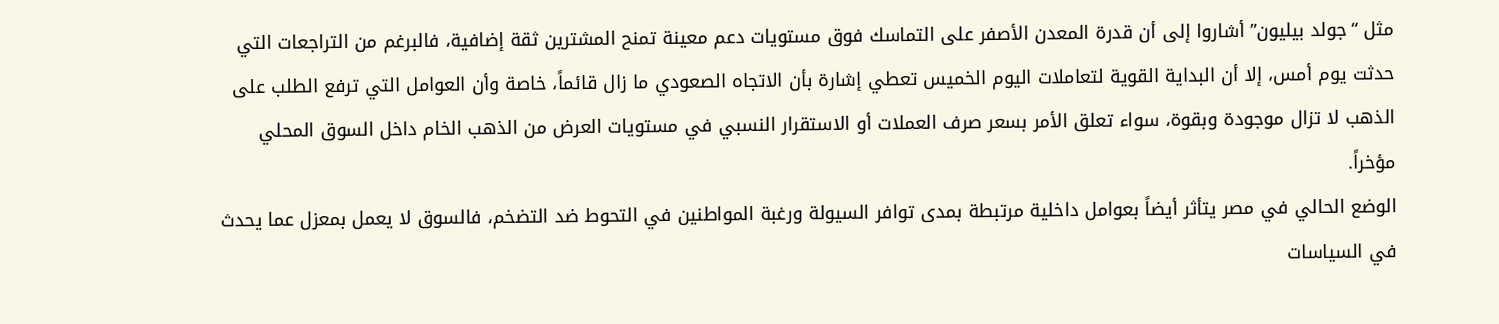مثل “جولد بيليون” أشاروا إلى أن قدرة المعدن الأصفر على التماسك فوق مستويات دعم معينة تمنح المشترين ثقة إضافية، فالبرغم من التراجعات التي حدثت يوم أمس، إلا أن البداية القوية لتعاملات اليوم الخميس تعطي إشارة بأن الاتجاه الصعودي ما زال قائماً، خاصة وأن العوامل التي ترفع الطلب على الذهب لا تزال موجودة وبقوة، سواء تعلق الأمر بسعر صرف العملات أو الاستقرار النسبي في مستويات العرض من الذهب الخام داخل السوق المحلي مؤخراً.
الوضع الحالي في مصر يتأثر أيضاً بعوامل داخلية مرتبطة بمدى توافر السيولة ورغبة المواطنين في التحوط ضد التضخم، فالسوق لا يعمل بمعزل عما يحدث في السياسات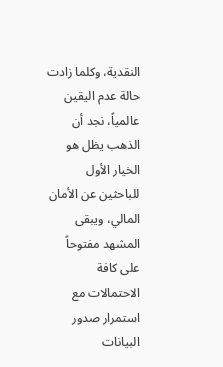النقدية، وكلما زادت حالة عدم اليقين عالمياً، نجد أن الذهب يظل هو الخيار الأول للباحثين عن الأمان المالي، ويبقى المشهد مفتوحاً على كافة الاحتمالات مع استمرار صدور البيانات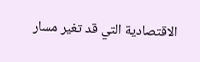الاقتصادية التي قد تغير مسار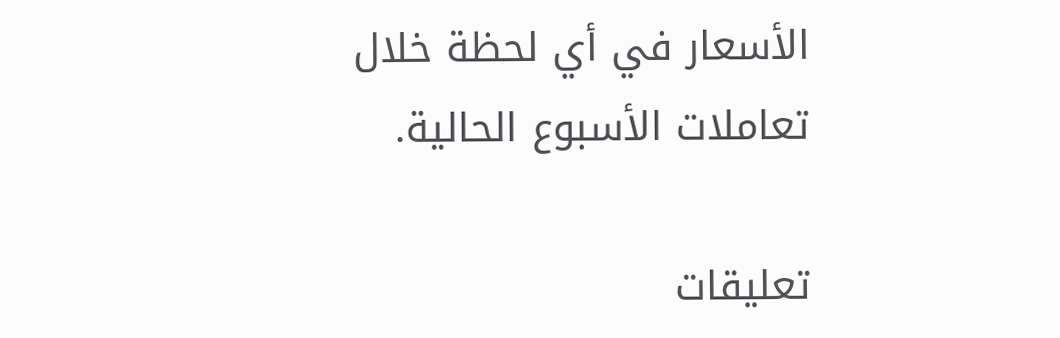الأسعار في أي لحظة خلال تعاملات الأسبوع الحالية.

تعليقات